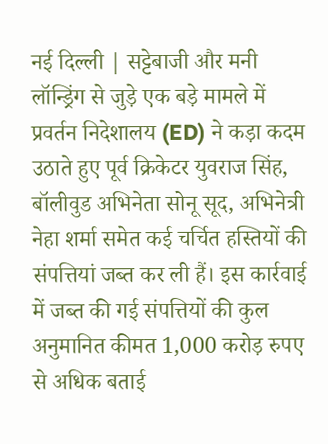नई दिल्ली | सट्टेबाजी और मनी लॉन्ड्रिंग से जुड़े एक बड़े मामले में प्रवर्तन निदेशालय (ED) ने कड़ा कदम उठाते हुए पूर्व क्रिकेटर युवराज सिंह, बॉलीवुड अभिनेता सोनू सूद, अभिनेत्री नेहा शर्मा समेत कई चर्चित हस्तियों की संपत्तियां जब्त कर ली हैं। इस कार्रवाई में जब्त की गई संपत्तियों की कुल अनुमानित कीमत 1,000 करोड़ रुपए से अधिक बताई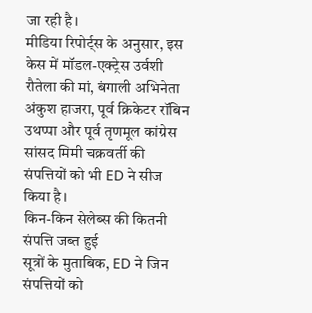जा रही है।
मीडिया रिपोर्ट्स के अनुसार, इस केस में मॉडल-एक्ट्रेस उर्वशी रौतेला की मां, बंगाली अभिनेता अंकुश हाजरा, पूर्व क्रिकेटर रॉबिन उथप्पा और पूर्व तृणमूल कांग्रेस सांसद मिमी चक्रवर्ती की संपत्तियों को भी ED ने सीज किया है।
किन-किन सेलेब्स की कितनी संपत्ति जब्त हुई
सूत्रों के मुताबिक, ED ने जिन संपत्तियों को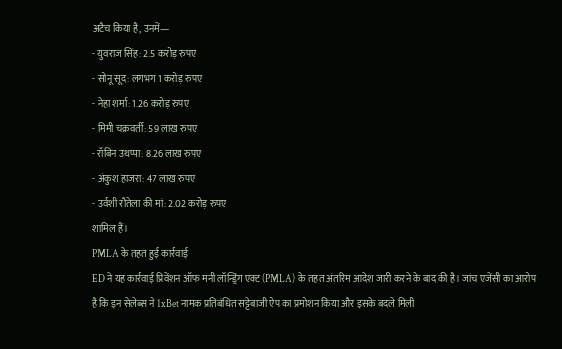अटैच किया है, उनमें—
- युवराज सिंह: 2.5 करोड़ रुपए
- सोनू सूद: लगभग 1 करोड़ रुपए
- नेहा शर्मा: 1.26 करोड़ रुपए
- मिमी चक्रवर्ती: 59 लाख रुपए
- रॉबिन उथप्पा: 8.26 लाख रुपए
- अंकुश हाजरा: 47 लाख रुपए
- उर्वशी रौतेला की मां: 2.02 करोड़ रुपए
शामिल हैं।
PMLA के तहत हुई कार्रवाई
ED ने यह कार्रवाई प्रिवेंशन ऑफ मनी लॉन्ड्रिंग एक्ट (PMLA) के तहत अंतरिम आदेश जारी करने के बाद की है। जांच एजेंसी का आरोप है कि इन सेलेब्स ने 1xBet नामक प्रतिबंधित सट्टेबाजी ऐप का प्रमोशन किया और इसके बदले मिली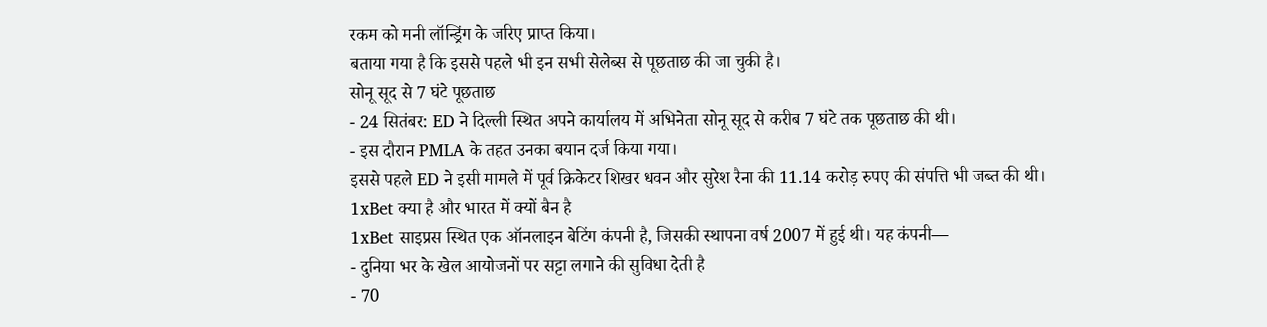रकम को मनी लॉन्ड्रिंग के जरिए प्राप्त किया।
बताया गया है कि इससे पहले भी इन सभी सेलेब्स से पूछताछ की जा चुकी है।
सोनू सूद से 7 घंटे पूछताछ
- 24 सितंबर: ED ने दिल्ली स्थित अपने कार्यालय में अभिनेता सोनू सूद से करीब 7 घंटे तक पूछताछ की थी।
- इस दौरान PMLA के तहत उनका बयान दर्ज किया गया।
इससे पहले ED ने इसी मामले में पूर्व क्रिकेटर शिखर धवन और सुरेश रैना की 11.14 करोड़ रुपए की संपत्ति भी जब्त की थी।
1xBet क्या है और भारत में क्यों बैन है
1xBet साइप्रस स्थित एक ऑनलाइन बेटिंग कंपनी है, जिसकी स्थापना वर्ष 2007 में हुई थी। यह कंपनी—
- दुनिया भर के खेल आयोजनों पर सट्टा लगाने की सुविधा देती है
- 70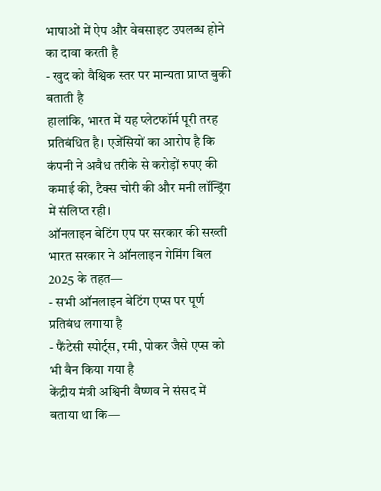भाषाओं में ऐप और वेबसाइट उपलब्ध होने का दावा करती है
- खुद को वैश्विक स्तर पर मान्यता प्राप्त बुकी बताती है
हालांकि, भारत में यह प्लेटफॉर्म पूरी तरह प्रतिबंधित है। एजेंसियों का आरोप है कि कंपनी ने अवैध तरीके से करोड़ों रुपए की कमाई की, टैक्स चोरी की और मनी लॉन्ड्रिंग में संलिप्त रही।
ऑनलाइन बेटिंग एप पर सरकार की सख्ती
भारत सरकार ने ऑनलाइन गेमिंग बिल 2025 के तहत—
- सभी ऑनलाइन बेटिंग एप्स पर पूर्ण प्रतिबंध लगाया है
- फैंटेसी स्पोर्ट्स, रमी, पोकर जैसे एप्स को भी बैन किया गया है
केंद्रीय मंत्री अश्विनी वैष्णव ने संसद में बताया था कि—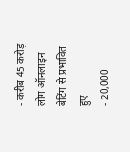- करीब 45 करोड़ लोग ऑनलाइन बेटिंग से प्रभावित हुए
- 20,000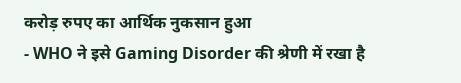करोड़ रुपए का आर्थिक नुकसान हुआ
- WHO ने इसे Gaming Disorder की श्रेणी में रखा है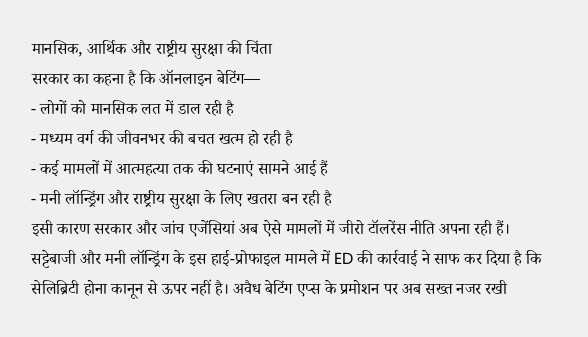मानसिक, आर्थिक और राष्ट्रीय सुरक्षा की चिंता
सरकार का कहना है कि ऑनलाइन बेटिंग—
- लोगों को मानसिक लत में डाल रही है
- मध्यम वर्ग की जीवनभर की बचत खत्म हो रही है
- कई मामलों में आत्महत्या तक की घटनाएं सामने आई हैं
- मनी लॉन्ड्रिंग और राष्ट्रीय सुरक्षा के लिए खतरा बन रही है
इसी कारण सरकार और जांच एजेंसियां अब ऐसे मामलों में जीरो टॉलरेंस नीति अपना रही हैं।
सट्टेबाजी और मनी लॉन्ड्रिंग के इस हाई-प्रोफाइल मामले में ED की कार्रवाई ने साफ कर दिया है कि सेलिब्रिटी होना कानून से ऊपर नहीं है। अवैध बेटिंग एप्स के प्रमोशन पर अब सख्त नजर रखी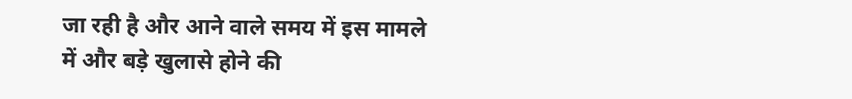जा रही है और आने वाले समय में इस मामले में और बड़े खुलासे होने की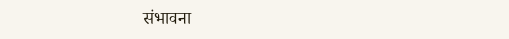संभावना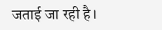जताई जा रही है।